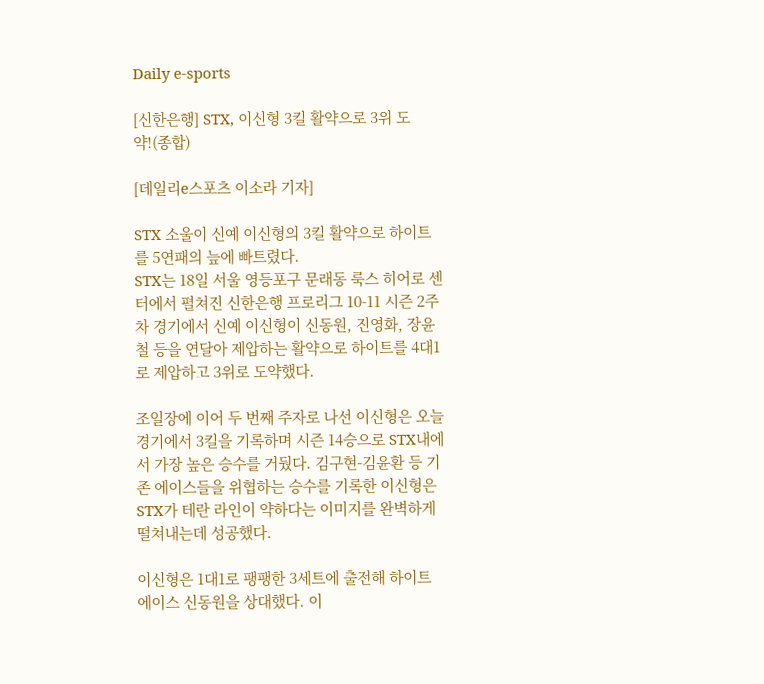Daily e-sports

[신한은행] STX, 이신형 3킬 활약으로 3위 도약!(종합)

[데일리e스포츠 이소라 기자]

STX 소울이 신예 이신형의 3킬 활약으로 하이트를 5연패의 늪에 빠트렸다.
STX는 18일 서울 영등포구 문래동 룩스 히어로 센터에서 펼쳐진 신한은행 프로리그 10-11 시즌 2주차 경기에서 신예 이신형이 신동원, 진영화, 장윤철 등을 연달아 제압하는 활약으로 하이트를 4대1로 제압하고 3위로 도약했다.

조일장에 이어 두 번째 주자로 나선 이신형은 오늘 경기에서 3킬을 기록하며 시즌 14승으로 STX내에서 가장 높은 승수를 거뒀다. 김구현-김윤환 등 기존 에이스들을 위협하는 승수를 기록한 이신형은 STX가 테란 라인이 약하다는 이미지를 완벽하게 떨쳐내는데 성공했다.

이신형은 1대1로 팽팽한 3세트에 출전해 하이트 에이스 신동원을 상대했다. 이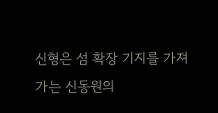신형은 섬 확장 기지를 가져가는 신동원의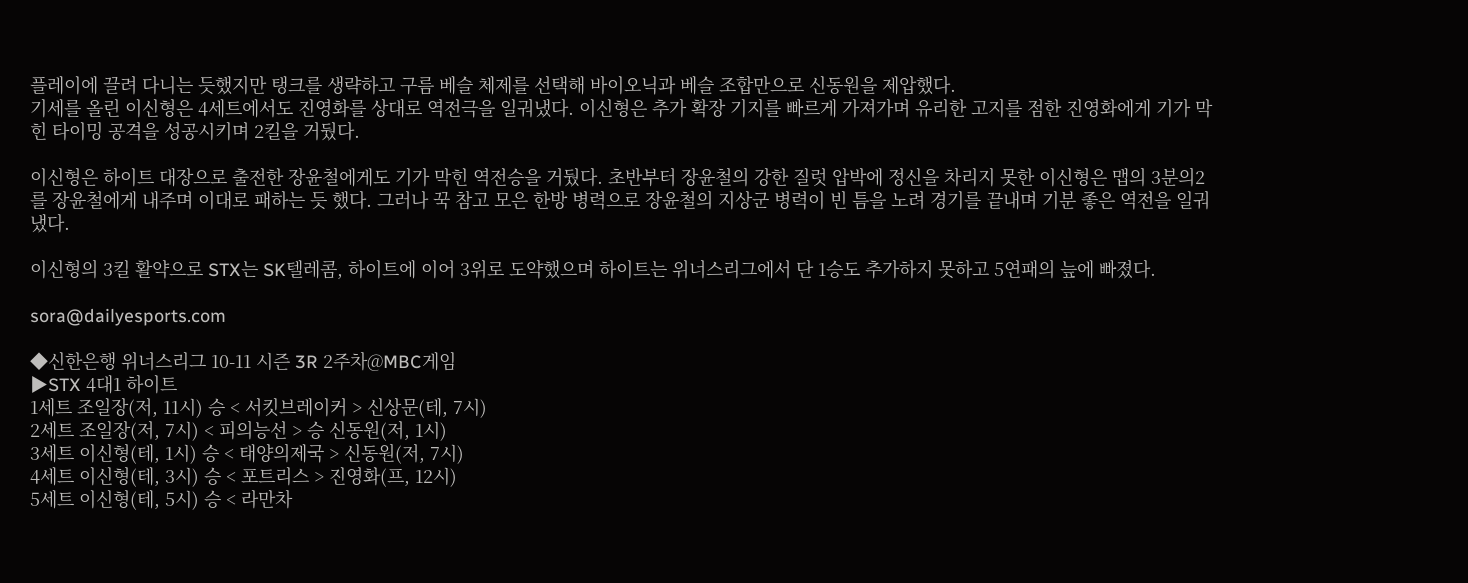플레이에 끌려 다니는 듯했지만 탱크를 생략하고 구름 베슬 체제를 선택해 바이오닉과 베슬 조합만으로 신동원을 제압했다.
기세를 올린 이신형은 4세트에서도 진영화를 상대로 역전극을 일궈냈다. 이신형은 추가 확장 기지를 빠르게 가져가며 유리한 고지를 점한 진영화에게 기가 막힌 타이밍 공격을 성공시키며 2킬을 거뒀다.

이신형은 하이트 대장으로 출전한 장윤철에게도 기가 막힌 역전승을 거뒀다. 초반부터 장윤철의 강한 질럿 압박에 정신을 차리지 못한 이신형은 맵의 3분의2를 장윤철에게 내주며 이대로 패하는 듯 했다. 그러나 꾹 참고 모은 한방 병력으로 장윤철의 지상군 병력이 빈 틈을 노려 경기를 끝내며 기분 좋은 역전을 일궈냈다.

이신형의 3킬 활약으로 STX는 SK텔레콤, 하이트에 이어 3위로 도약했으며 하이트는 위너스리그에서 단 1승도 추가하지 못하고 5연패의 늪에 빠졌다.

sora@dailyesports.com

◆신한은행 위너스리그 10-11 시즌 3R 2주차@MBC게임
▶STX 4대1 하이트
1세트 조일장(저, 11시) 승 < 서킷브레이커 > 신상문(테, 7시)
2세트 조일장(저, 7시) < 피의능선 > 승 신동원(저, 1시)
3세트 이신형(테, 1시) 승 < 태양의제국 > 신동원(저, 7시)
4세트 이신형(테, 3시) 승 < 포트리스 > 진영화(프, 12시)
5세트 이신형(테, 5시) 승 < 라만차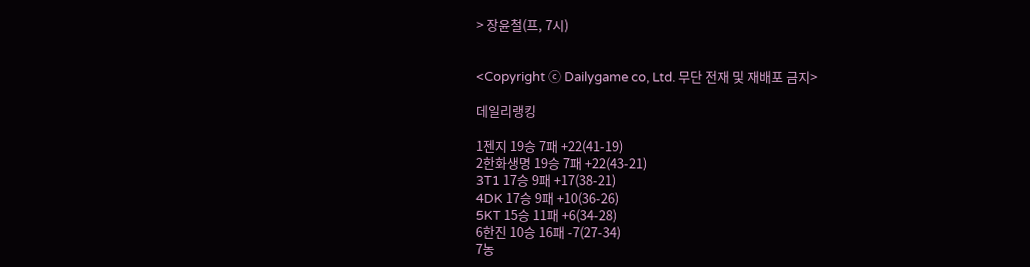> 장윤철(프, 7시)


<Copyright ⓒ Dailygame co, Ltd. 무단 전재 및 재배포 금지>

데일리랭킹

1젠지 19승 7패 +22(41-19)
2한화생명 19승 7패 +22(43-21)
3T1 17승 9패 +17(38-21)
4DK 17승 9패 +10(36-26)
5KT 15승 11패 +6(34-28)
6한진 10승 16패 -7(27-34)
7농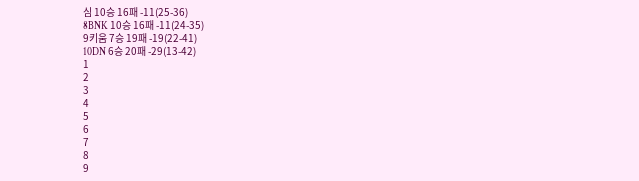심 10승 16패 -11(25-36)
8BNK 10승 16패 -11(24-35)
9키움 7승 19패 -19(22-41)
10DN 6승 20패 -29(13-42)
1
2
3
4
5
6
7
8
9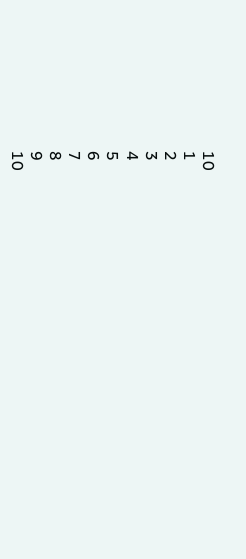10
1
2
3
4
5
6
7
8
9
10